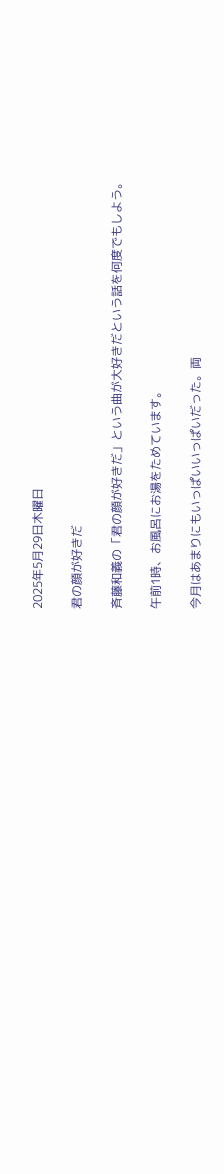2025年5月29日木曜日

君の顔が好きだ

斉藤和義の「君の顔が好きだ」という曲が大好きだという話を何度でもしよう。

午前1時、お風呂にお湯をためています。

今月はあまりにもいっぱいいっぱいだった。両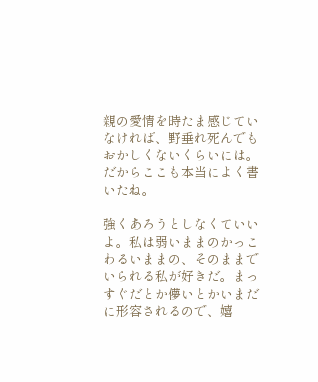親の愛情を時たま感じていなければ、野垂れ死んでもおかしくないくらいには。だからここも本当によく書いたね。

強くあろうとしなくていいよ。私は弱いままのかっこわるいままの、そのままでいられる私が好きだ。まっすぐだとか儚いとかいまだに形容されるので、嬉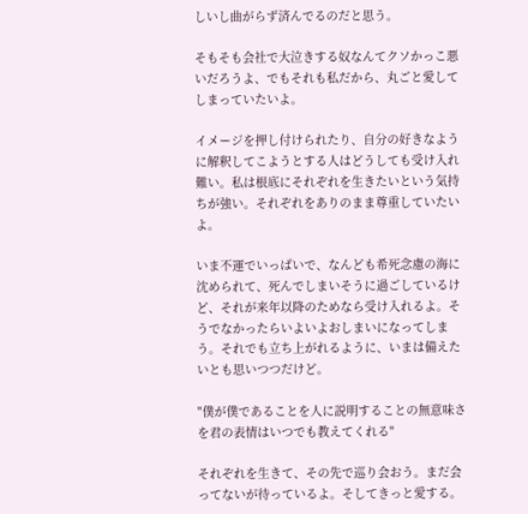しいし曲がらず済んでるのだと思う。

そもそも会社で大泣きする奴なんてクソかっこ悪いだろうよ、でもそれも私だから、丸ごと愛してしまっていたいよ。

イメージを押し付けられたり、自分の好きなように解釈してこようとする人はどうしても受け入れ難い。私は根底にそれぞれを生きたいという気持ちが強い。それぞれをありのまま尊重していたいよ。

いま不運でいっぱいで、なんども希死念慮の海に沈められて、死んでしまいそうに過ごしているけど、それが来年以降のためなら受け入れるよ。そうでなかったらいよいよおしまいになってしまう。それでも立ち上がれるように、いまは備えたいとも思いつつだけど。

"僕が僕であることを人に説明することの無意味さを君の表情はいつでも教えてくれる"

それぞれを生きて、その先で巡り会おう。まだ会ってないが待っているよ。そしてきっと愛する。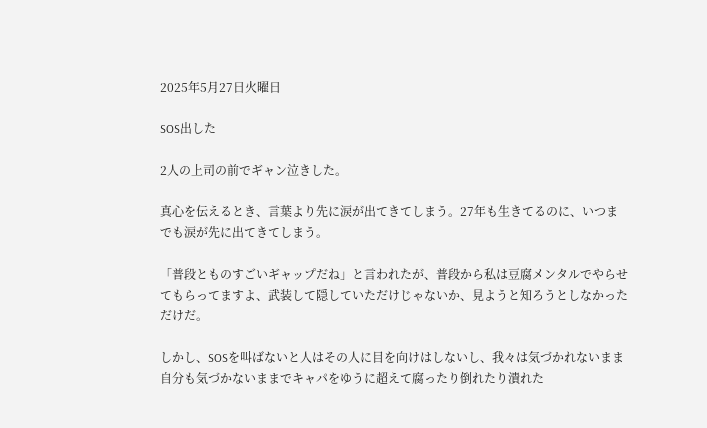2025年5月27日火曜日

SOS出した

2人の上司の前でギャン泣きした。

真心を伝えるとき、言葉より先に涙が出てきてしまう。27年も生きてるのに、いつまでも涙が先に出てきてしまう。

「普段とものすごいギャップだね」と言われたが、普段から私は豆腐メンタルでやらせてもらってますよ、武装して隠していただけじゃないか、見ようと知ろうとしなかっただけだ。

しかし、SOSを叫ばないと人はその人に目を向けはしないし、我々は気づかれないまま自分も気づかないままでキャパをゆうに超えて腐ったり倒れたり潰れた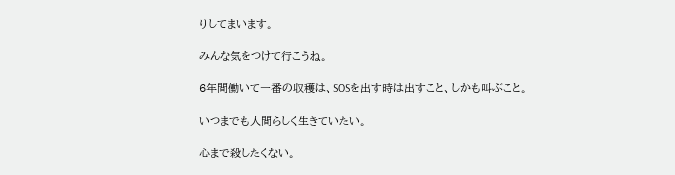りしてまいます。

みんな気をつけて行こうね。

6年間働いて一番の収穫は、SOSを出す時は出すこと、しかも叫ぶこと。

いつまでも人間らしく生きていたい。

心まで殺したくない。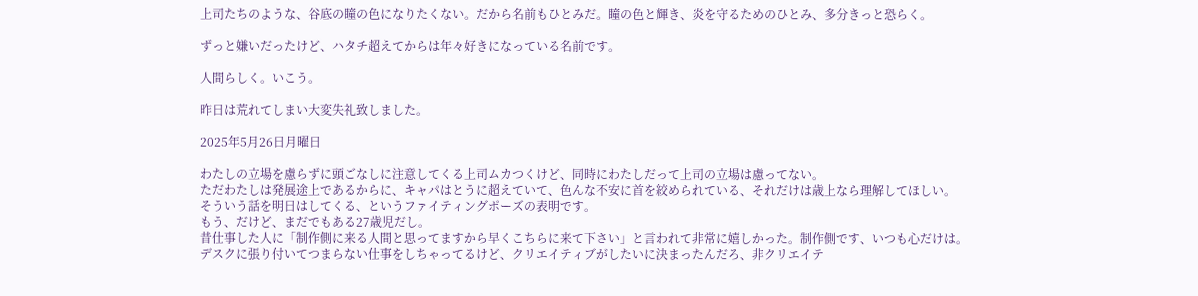上司たちのような、谷底の瞳の色になりたくない。だから名前もひとみだ。瞳の色と輝き、炎を守るためのひとみ、多分きっと恐らく。

ずっと嫌いだったけど、ハタチ超えてからは年々好きになっている名前です。

人間らしく。いこう。

昨日は荒れてしまい大変失礼致しました。

2025年5月26日月曜日

わたしの立場を慮らずに頭ごなしに注意してくる上司ムカつくけど、同時にわたしだって上司の立場は慮ってない。
ただわたしは発展途上であるからに、キャパはとうに超えていて、色んな不安に首を絞められている、それだけは歳上なら理解してほしい。
そういう話を明日はしてくる、というファイティングポーズの表明です。
もう、だけど、まだでもある27歳児だし。
昔仕事した人に「制作側に来る人間と思ってますから早くこちらに来て下さい」と言われて非常に嬉しかった。制作側です、いつも心だけは。
デスクに張り付いてつまらない仕事をしちゃってるけど、クリエイティブがしたいに決まったんだろ、非クリエイテ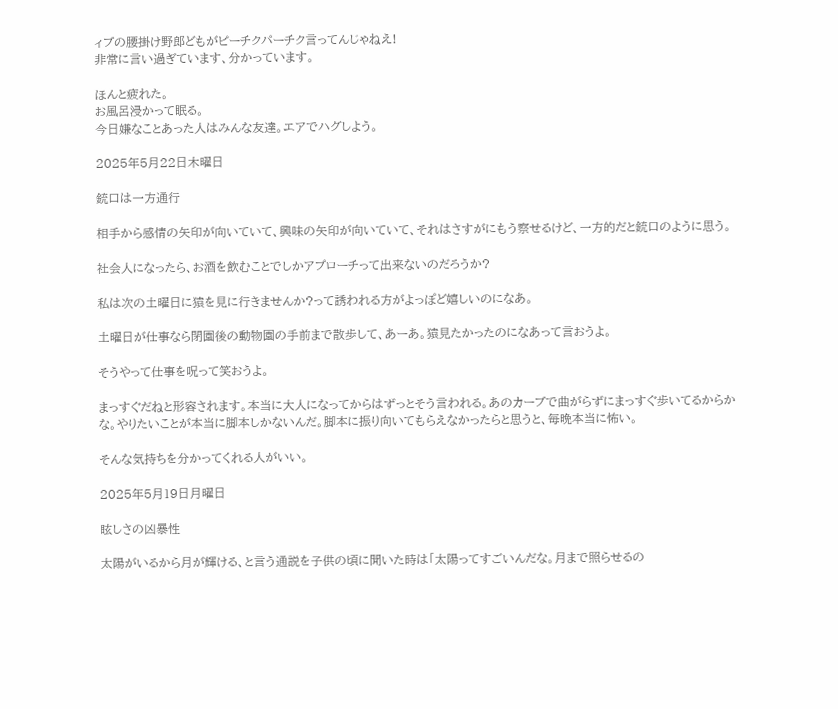ィブの腰掛け野郎どもがピーチクパーチク言ってんじゃねえ!
非常に言い過ぎています、分かっています。

ほんと疲れた。
お風呂浸かって眠る。
今日嫌なことあった人はみんな友達。エアでハグしよう。

2025年5月22日木曜日

銃口は一方通行

相手から感情の矢印が向いていて、興味の矢印が向いていて、それはさすがにもう察せるけど、一方的だと銃口のように思う。

社会人になったら、お酒を飲むことでしかアプローチって出来ないのだろうか?

私は次の土曜日に猿を見に行きませんか?って誘われる方がよっぽど嬉しいのになあ。

土曜日が仕事なら閉園後の動物園の手前まで散歩して、あーあ。猿見たかったのになあって言おうよ。

そうやって仕事を呪って笑おうよ。

まっすぐだねと形容されます。本当に大人になってからはずっとそう言われる。あのカーブで曲がらずにまっすぐ歩いてるからかな。やりたいことが本当に脚本しかないんだ。脚本に振り向いてもらえなかったらと思うと、毎晩本当に怖い。

そんな気持ちを分かってくれる人がいい。

2025年5月19日月曜日

眩しさの凶暴性

太陽がいるから月が輝ける、と言う通説を子供の頃に聞いた時は「太陽ってすごいんだな。月まで照らせるの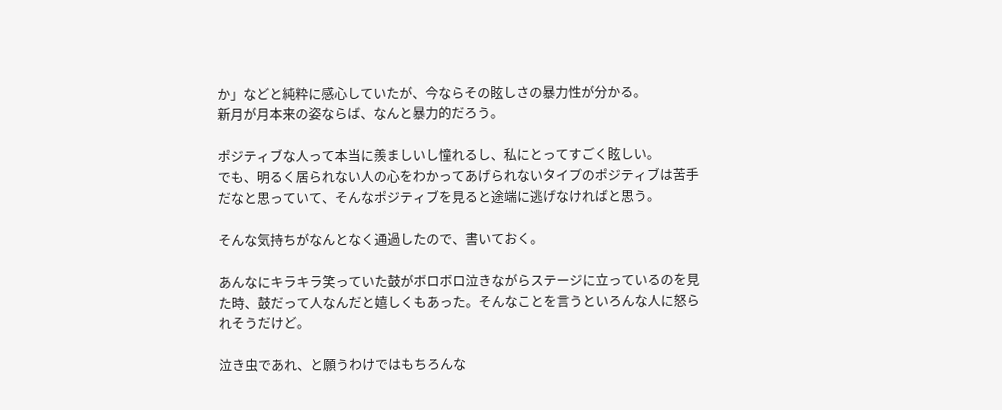か」などと純粋に感心していたが、今ならその眩しさの暴力性が分かる。
新月が月本来の姿ならば、なんと暴力的だろう。

ポジティブな人って本当に羨ましいし憧れるし、私にとってすごく眩しい。
でも、明るく居られない人の心をわかってあげられないタイプのポジティブは苦手だなと思っていて、そんなポジティブを見ると途端に逃げなければと思う。

そんな気持ちがなんとなく通過したので、書いておく。

あんなにキラキラ笑っていた鼓がボロボロ泣きながらステージに立っているのを見た時、鼓だって人なんだと嬉しくもあった。そんなことを言うといろんな人に怒られそうだけど。

泣き虫であれ、と願うわけではもちろんな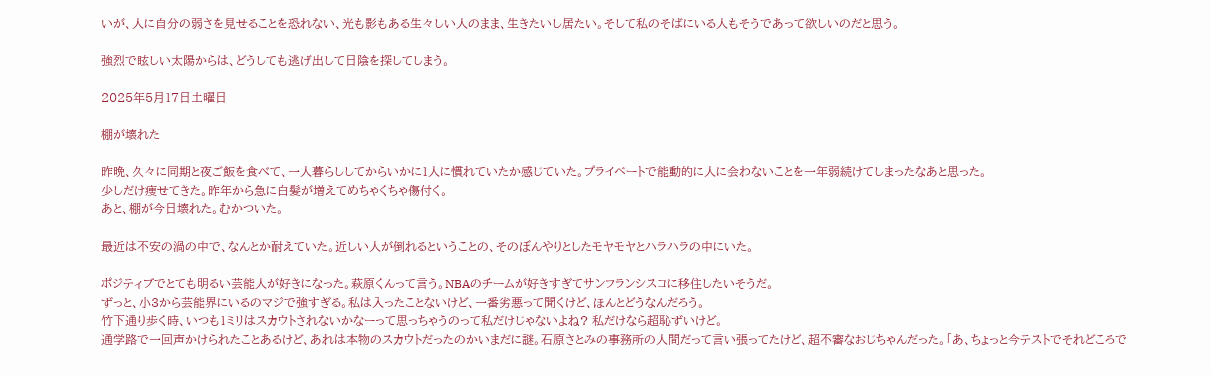いが、人に自分の弱さを見せることを恐れない、光も影もある生々しい人のまま、生きたいし居たい。そして私のそばにいる人もそうであって欲しいのだと思う。

強烈で眩しい太陽からは、どうしても逃げ出して日陰を探してしまう。

2025年5月17日土曜日

棚が壊れた

昨晩、久々に同期と夜ご飯を食べて、一人暮らししてからいかに1人に慣れていたか感じていた。プライベートで能動的に人に会わないことを一年弱続けてしまったなあと思った。
少しだけ痩せてきた。昨年から急に白髪が増えてめちゃくちゃ傷付く。
あと、棚が今日壊れた。むかついた。

最近は不安の渦の中で、なんとか耐えていた。近しい人が倒れるということの、そのぼんやりとしたモヤモヤとハラハラの中にいた。

ポジティブでとても明るい芸能人が好きになった。萩原くんって言う。NBAのチームが好きすぎてサンフランシスコに移住したいそうだ。
ずっと、小3から芸能界にいるのマジで強すぎる。私は入ったことないけど、一番劣悪って聞くけど、ほんとどうなんだろう。
竹下通り歩く時、いつも1ミリはスカウトされないかなーって思っちゃうのって私だけじゃないよね? 私だけなら超恥ずいけど。
通学路で一回声かけられたことあるけど、あれは本物のスカウトだったのかいまだに謎。石原さとみの事務所の人間だって言い張ってたけど、超不審なおじちゃんだった。「あ、ちょっと今テストでそれどころで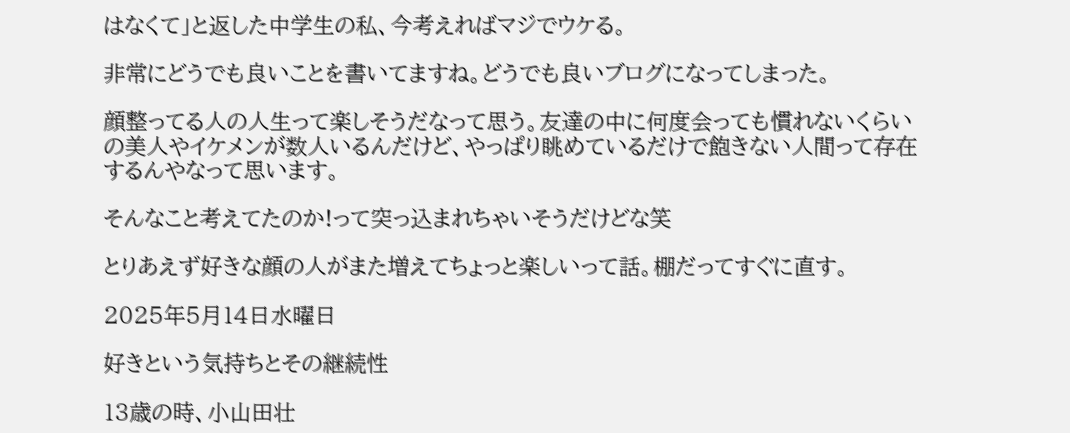はなくて」と返した中学生の私、今考えればマジでウケる。

非常にどうでも良いことを書いてますね。どうでも良いブログになってしまった。

顔整ってる人の人生って楽しそうだなって思う。友達の中に何度会っても慣れないくらいの美人やイケメンが数人いるんだけど、やっぱり眺めているだけで飽きない人間って存在するんやなって思います。

そんなこと考えてたのか!って突っ込まれちゃいそうだけどな笑

とりあえず好きな顔の人がまた増えてちょっと楽しいって話。棚だってすぐに直す。

2025年5月14日水曜日

好きという気持ちとその継続性

13歳の時、小山田壮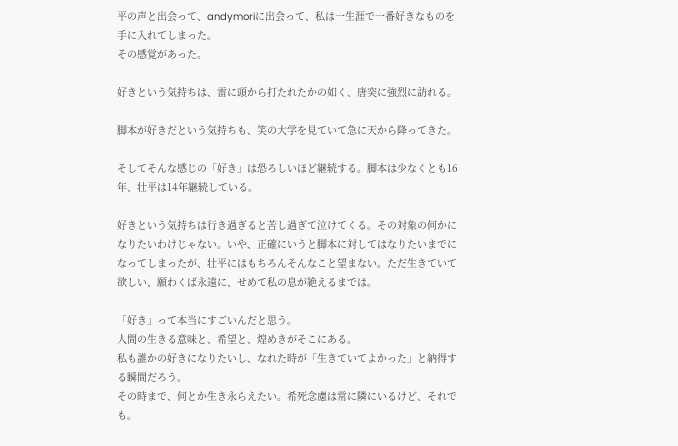平の声と出会って、andymoriに出会って、私は一生涯で一番好きなものを手に入れてしまった。
その感覚があった。

好きという気持ちは、雷に頭から打たれたかの如く、唐突に強烈に訪れる。

脚本が好きだという気持ちも、笑の大学を見ていて急に天から降ってきた。

そしてそんな感じの「好き」は恐ろしいほど継続する。脚本は少なくとも16年、壮平は14年継続している。

好きという気持ちは行き過ぎると苦し過ぎて泣けてくる。その対象の何かになりたいわけじゃない。いや、正確にいうと脚本に対してはなりたいまでになってしまったが、壮平にはもちろんそんなこと望まない。ただ生きていて欲しい、願わくば永遠に、せめて私の息が絶えるまでは。

「好き」って本当にすごいんだと思う。
人間の生きる意味と、希望と、煌めきがそこにある。
私も誰かの好きになりたいし、なれた時が「生きていてよかった」と納得する瞬間だろう。
その時まで、何とか生き永らえたい。希死念慮は常に隣にいるけど、それでも。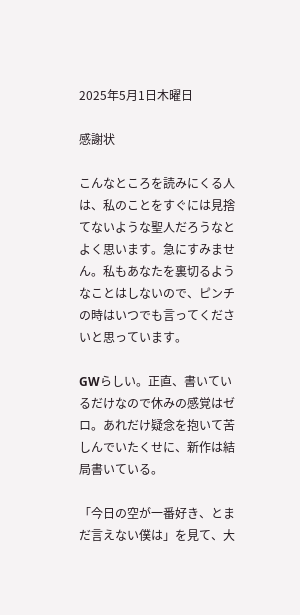2025年5月1日木曜日

感謝状

こんなところを読みにくる人は、私のことをすぐには見捨てないような聖人だろうなとよく思います。急にすみません。私もあなたを裏切るようなことはしないので、ピンチの時はいつでも言ってくださいと思っています。

GWらしい。正直、書いているだけなので休みの感覚はゼロ。あれだけ疑念を抱いて苦しんでいたくせに、新作は結局書いている。

「今日の空が一番好き、とまだ言えない僕は」を見て、大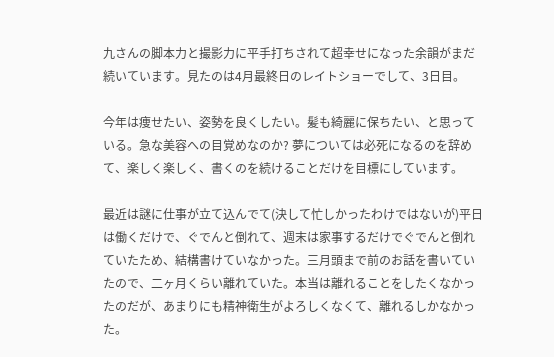九さんの脚本力と撮影力に平手打ちされて超幸せになった余韻がまだ続いています。見たのは4月最終日のレイトショーでして、3日目。

今年は痩せたい、姿勢を良くしたい。髪も綺麗に保ちたい、と思っている。急な美容への目覚めなのか? 夢については必死になるのを辞めて、楽しく楽しく、書くのを続けることだけを目標にしています。

最近は謎に仕事が立て込んでて(決して忙しかったわけではないが)平日は働くだけで、ぐでんと倒れて、週末は家事するだけでぐでんと倒れていたため、結構書けていなかった。三月頭まで前のお話を書いていたので、二ヶ月くらい離れていた。本当は離れることをしたくなかったのだが、あまりにも精神衛生がよろしくなくて、離れるしかなかった。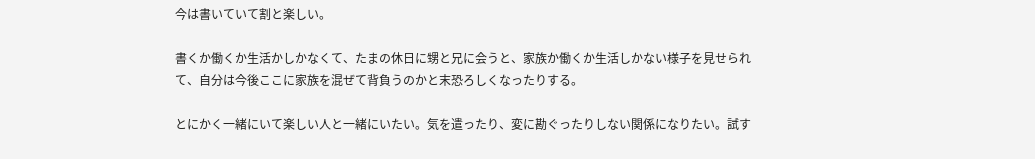今は書いていて割と楽しい。

書くか働くか生活かしかなくて、たまの休日に甥と兄に会うと、家族か働くか生活しかない様子を見せられて、自分は今後ここに家族を混ぜて背負うのかと末恐ろしくなったりする。

とにかく一緒にいて楽しい人と一緒にいたい。気を遣ったり、変に勘ぐったりしない関係になりたい。試す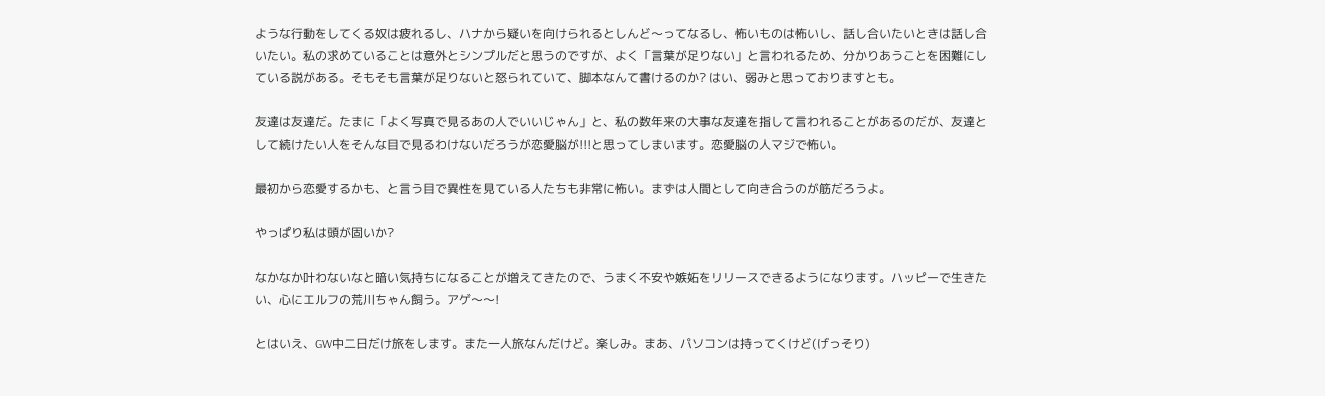ような行動をしてくる奴は疲れるし、ハナから疑いを向けられるとしんど〜ってなるし、怖いものは怖いし、話し合いたいときは話し合いたい。私の求めていることは意外とシンプルだと思うのですが、よく「言葉が足りない」と言われるため、分かりあうことを困難にしている説がある。そもそも言葉が足りないと怒られていて、脚本なんて書けるのか? はい、弱みと思っておりますとも。

友達は友達だ。たまに「よく写真で見るあの人でいいじゃん」と、私の数年来の大事な友達を指して言われることがあるのだが、友達として続けたい人をそんな目で見るわけないだろうが恋愛脳が!!!と思ってしまいます。恋愛脳の人マジで怖い。

最初から恋愛するかも、と言う目で異性を見ている人たちも非常に怖い。まずは人間として向き合うのが筋だろうよ。

やっぱり私は頭が固いか?

なかなか叶わないなと暗い気持ちになることが増えてきたので、うまく不安や嫉妬をリリースできるようになります。ハッピーで生きたい、心にエルフの荒川ちゃん飼う。アゲ〜〜!

とはいえ、GW中二日だけ旅をします。また一人旅なんだけど。楽しみ。まあ、パソコンは持ってくけど(げっそり)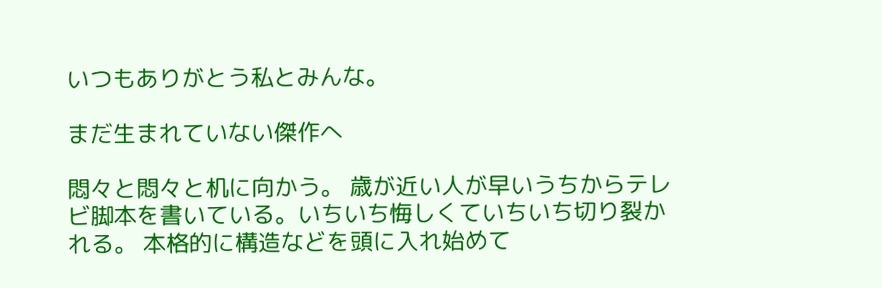いつもありがとう私とみんな。

まだ生まれていない傑作へ

悶々と悶々と机に向かう。 歳が近い人が早いうちからテレビ脚本を書いている。いちいち悔しくていちいち切り裂かれる。 本格的に構造などを頭に入れ始めて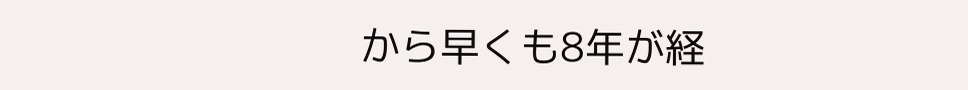から早くも8年が経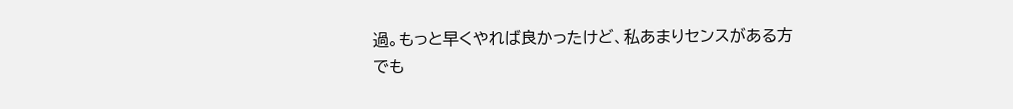過。もっと早くやれば良かったけど、私あまりセンスがある方でも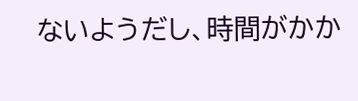ないようだし、時間がかか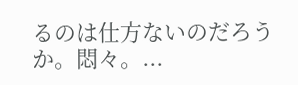るのは仕方ないのだろうか。悶々。...